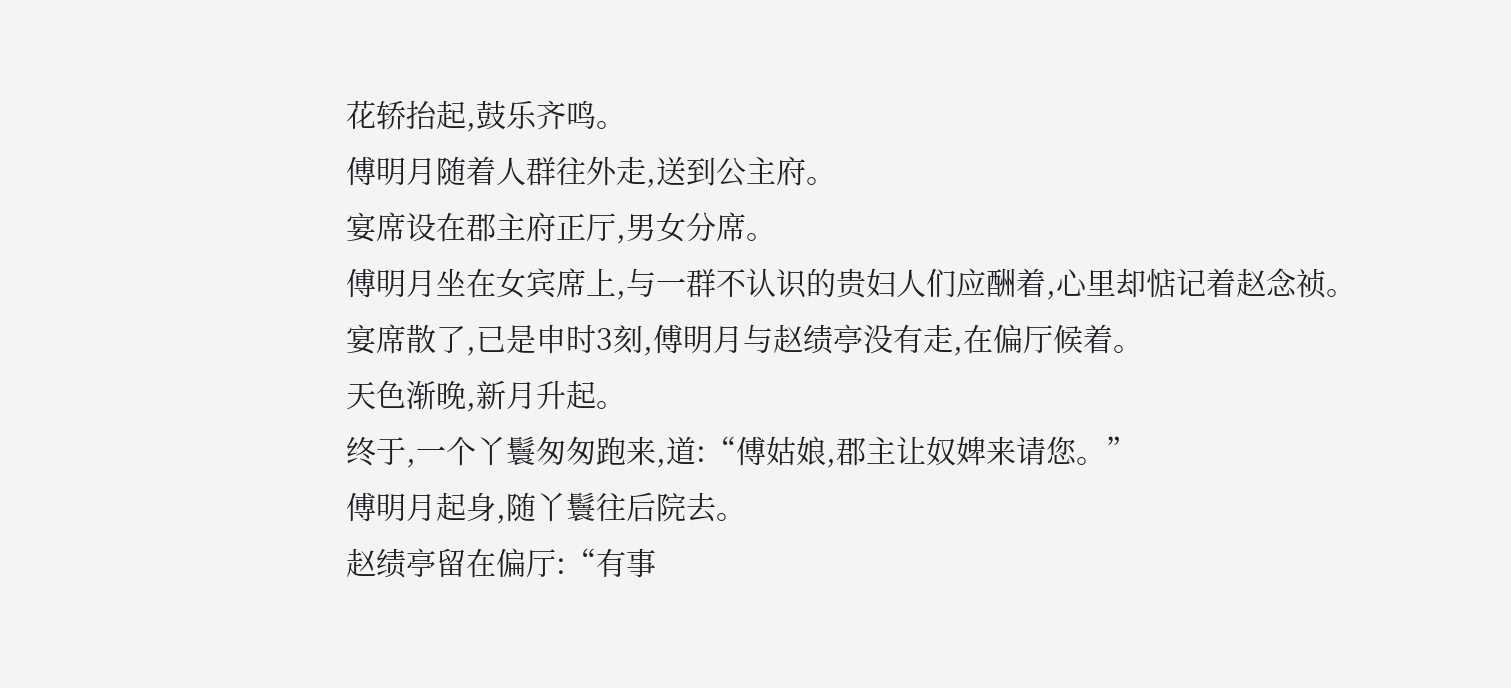花轿抬起,鼓乐齐鸣。
傅明月随着人群往外走,送到公主府。
宴席设在郡主府正厅,男女分席。
傅明月坐在女宾席上,与一群不认识的贵妇人们应酬着,心里却惦记着赵念祯。
宴席散了,已是申时3刻,傅明月与赵绩亭没有走,在偏厅候着。
天色渐晚,新月升起。
终于,一个丫鬟匆匆跑来,道:“傅姑娘,郡主让奴婢来请您。”
傅明月起身,随丫鬟往后院去。
赵绩亭留在偏厅:“有事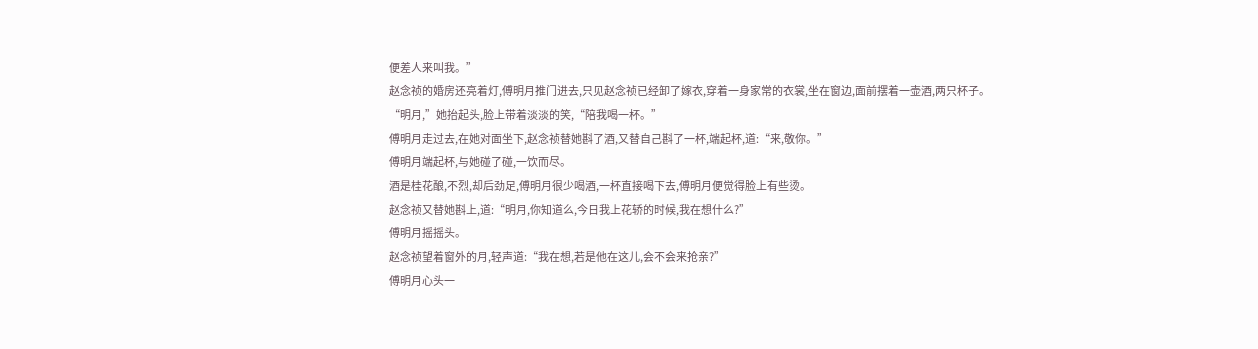便差人来叫我。”
赵念祯的婚房还亮着灯,傅明月推门进去,只见赵念祯已经卸了嫁衣,穿着一身家常的衣裳,坐在窗边,面前摆着一壶酒,两只杯子。
“明月,”她抬起头,脸上带着淡淡的笑,“陪我喝一杯。”
傅明月走过去,在她对面坐下,赵念祯替她斟了酒,又替自己斟了一杯,端起杯,道:“来,敬你。”
傅明月端起杯,与她碰了碰,一饮而尽。
酒是桂花酿,不烈,却后劲足,傅明月很少喝酒,一杯直接喝下去,傅明月便觉得脸上有些烫。
赵念祯又替她斟上,道:“明月,你知道么,今日我上花轿的时候,我在想什么?”
傅明月摇摇头。
赵念祯望着窗外的月,轻声道:“我在想,若是他在这儿,会不会来抢亲?”
傅明月心头一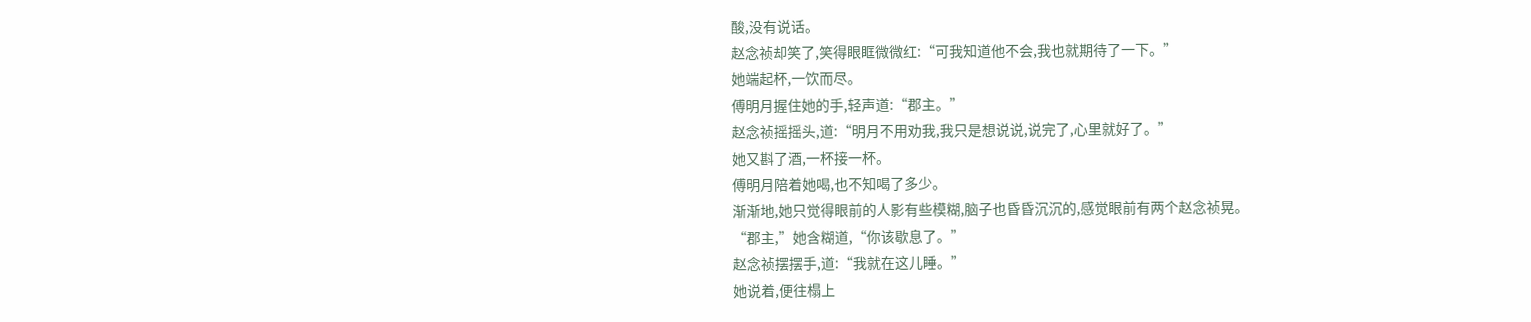酸,没有说话。
赵念祯却笑了,笑得眼眶微微红:“可我知道他不会,我也就期待了一下。”
她端起杯,一饮而尽。
傅明月握住她的手,轻声道:“郡主。”
赵念祯摇摇头,道:“明月不用劝我,我只是想说说,说完了,心里就好了。”
她又斟了酒,一杯接一杯。
傅明月陪着她喝,也不知喝了多少。
渐渐地,她只觉得眼前的人影有些模糊,脑子也昏昏沉沉的,感觉眼前有两个赵念祯晃。
“郡主,”她含糊道,“你该歇息了。”
赵念祯摆摆手,道:“我就在这儿睡。”
她说着,便往榻上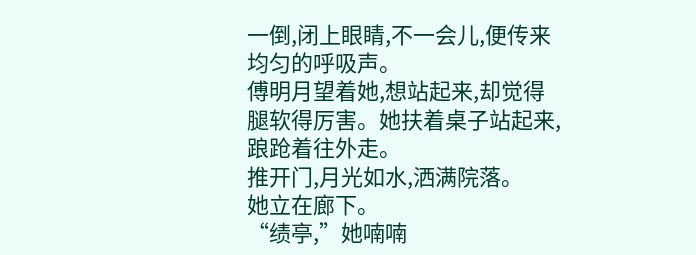一倒,闭上眼睛,不一会儿,便传来均匀的呼吸声。
傅明月望着她,想站起来,却觉得腿软得厉害。她扶着桌子站起来,踉跄着往外走。
推开门,月光如水,洒满院落。
她立在廊下。
“绩亭,”她喃喃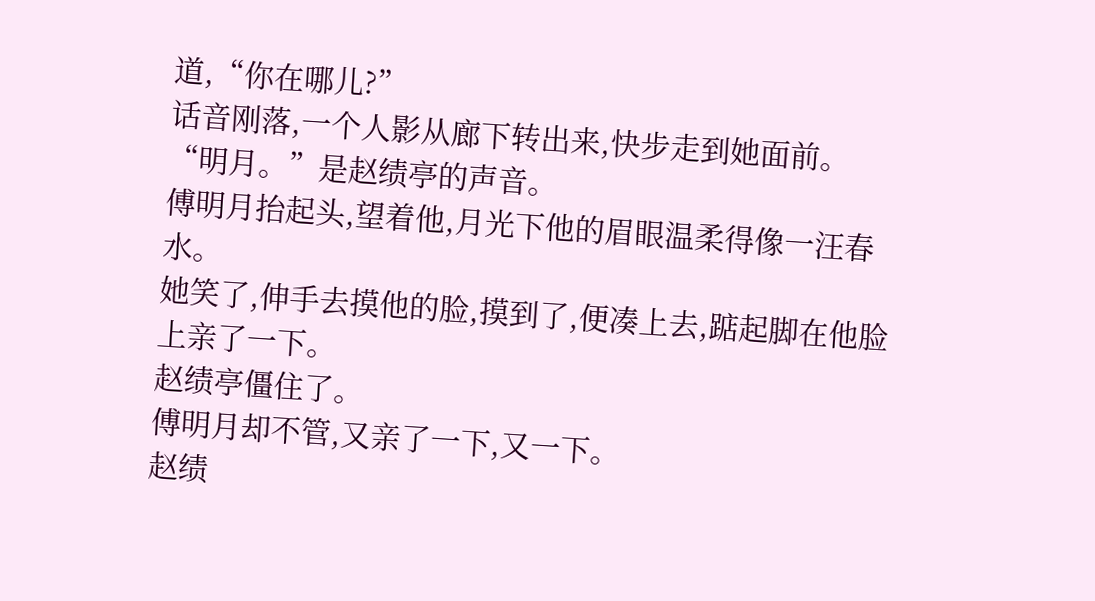道,“你在哪儿?”
话音刚落,一个人影从廊下转出来,快步走到她面前。
“明月。”是赵绩亭的声音。
傅明月抬起头,望着他,月光下他的眉眼温柔得像一汪春水。
她笑了,伸手去摸他的脸,摸到了,便凑上去,踮起脚在他脸上亲了一下。
赵绩亭僵住了。
傅明月却不管,又亲了一下,又一下。
赵绩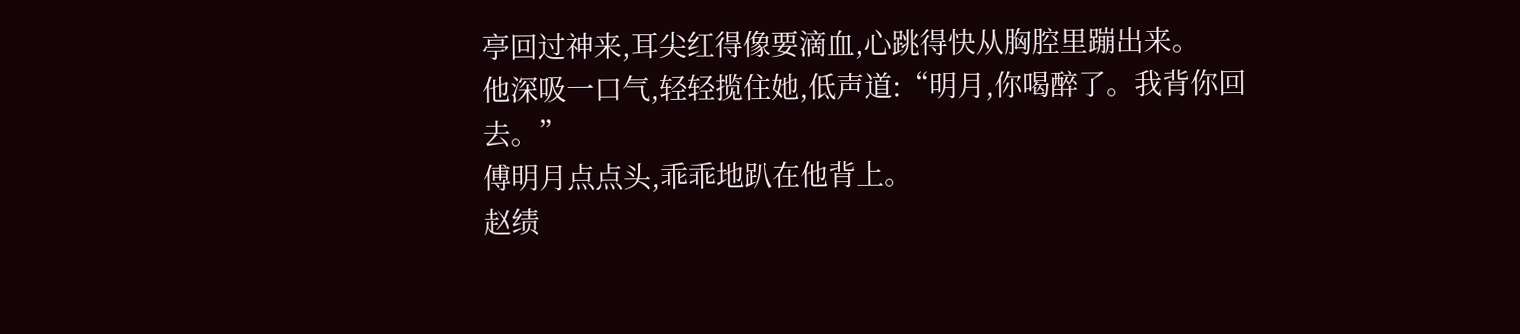亭回过神来,耳尖红得像要滴血,心跳得快从胸腔里蹦出来。
他深吸一口气,轻轻揽住她,低声道:“明月,你喝醉了。我背你回去。”
傅明月点点头,乖乖地趴在他背上。
赵绩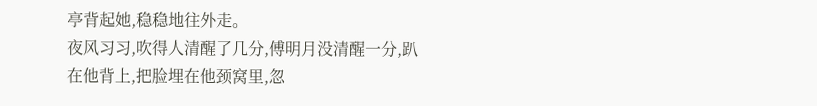亭背起她,稳稳地往外走。
夜风习习,吹得人清醒了几分,傅明月没清醒一分,趴在他背上,把脸埋在他颈窝里,忽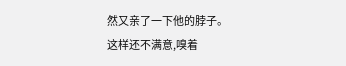然又亲了一下他的脖子。
这样还不满意,嗅着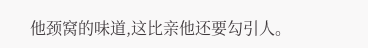他颈窝的味道,这比亲他还要勾引人。